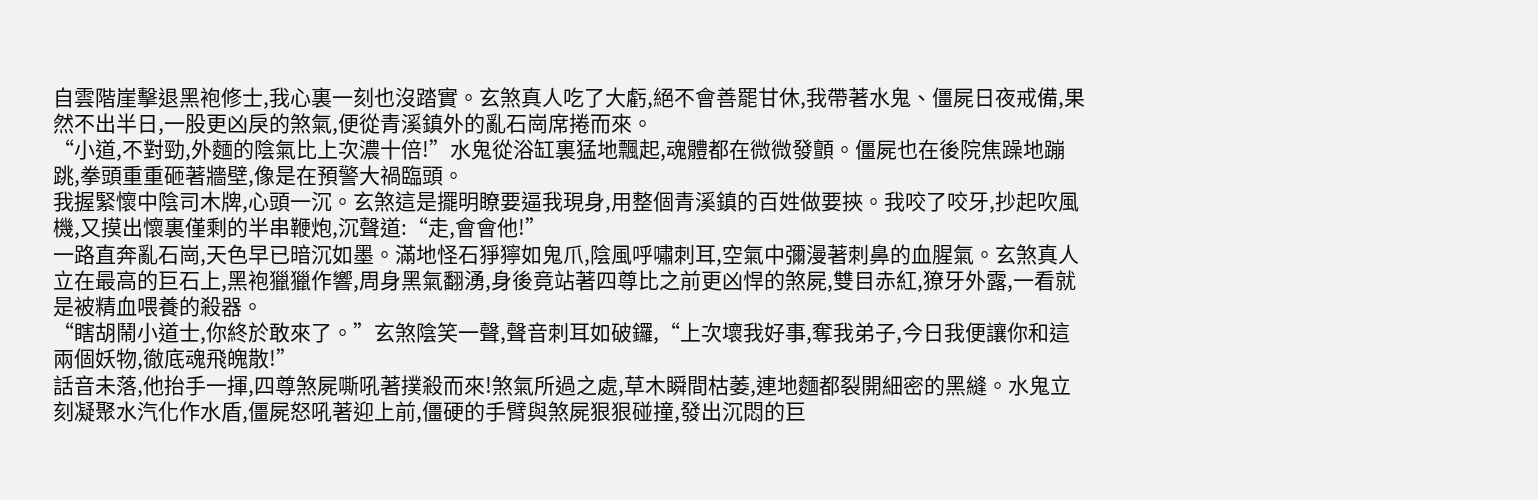自雲階崖擊退黑袍修士,我心裏一刻也沒踏實。玄煞真人吃了大虧,絕不會善罷甘休,我帶著水鬼、僵屍日夜戒備,果然不出半日,一股更凶戾的煞氣,便從青溪鎮外的亂石崗席捲而來。
“小道,不對勁,外麵的陰氣比上次濃十倍!”水鬼從浴缸裏猛地飄起,魂體都在微微發顫。僵屍也在後院焦躁地蹦跳,拳頭重重砸著牆壁,像是在預警大禍臨頭。
我握緊懷中陰司木牌,心頭一沉。玄煞這是擺明瞭要逼我現身,用整個青溪鎮的百姓做要挾。我咬了咬牙,抄起吹風機,又摸出懷裏僅剩的半串鞭炮,沉聲道:“走,會會他!”
一路直奔亂石崗,天色早已暗沉如墨。滿地怪石猙獰如鬼爪,陰風呼嘯刺耳,空氣中彌漫著刺鼻的血腥氣。玄煞真人立在最高的巨石上,黑袍獵獵作響,周身黑氣翻湧,身後竟站著四尊比之前更凶悍的煞屍,雙目赤紅,獠牙外露,一看就是被精血喂養的殺器。
“瞎胡鬧小道士,你終於敢來了。”玄煞陰笑一聲,聲音刺耳如破鑼,“上次壞我好事,奪我弟子,今日我便讓你和這兩個妖物,徹底魂飛魄散!”
話音未落,他抬手一揮,四尊煞屍嘶吼著撲殺而來!煞氣所過之處,草木瞬間枯萎,連地麵都裂開細密的黑縫。水鬼立刻凝聚水汽化作水盾,僵屍怒吼著迎上前,僵硬的手臂與煞屍狠狠碰撞,發出沉悶的巨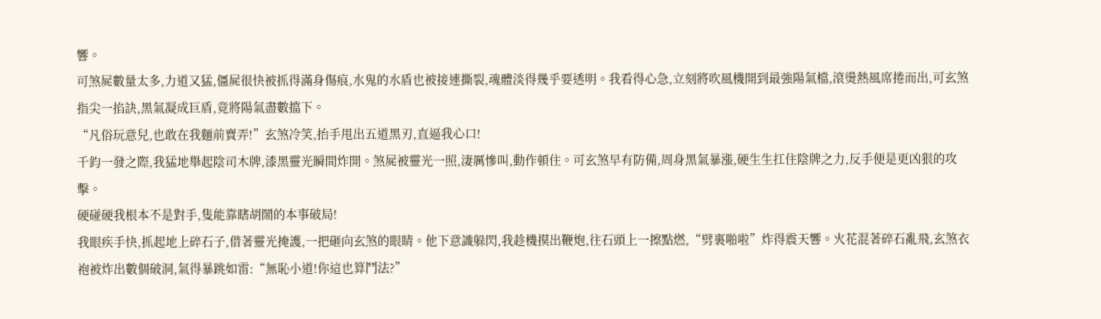響。
可煞屍數量太多,力道又猛,僵屍很快被抓得滿身傷痕,水鬼的水盾也被接連撕裂,魂體淡得幾乎要透明。我看得心急,立刻將吹風機開到最強陽氣檔,滾燙熱風席捲而出,可玄煞指尖一掐訣,黑氣凝成巨盾,竟將陽氣盡數擋下。
“凡俗玩意兒,也敢在我麵前賣弄!”玄煞冷笑,抬手甩出五道黑刃,直逼我心口!
千鈞一發之際,我猛地舉起陰司木牌,漆黑靈光瞬間炸開。煞屍被靈光一照,淒厲慘叫,動作頓住。可玄煞早有防備,周身黑氣暴漲,硬生生扛住陰牌之力,反手便是更凶狠的攻擊。
硬碰硬我根本不是對手,隻能靠瞎胡鬧的本事破局!
我眼疾手快,抓起地上碎石子,借著靈光掩護,一把砸向玄煞的眼睛。他下意識躲閃,我趁機摸出鞭炮,往石頭上一擦點燃,“劈裏啪啦”炸得震天響。火花混著碎石亂飛,玄煞衣袍被炸出數個破洞,氣得暴跳如雷:“無恥小道!你這也算鬥法?”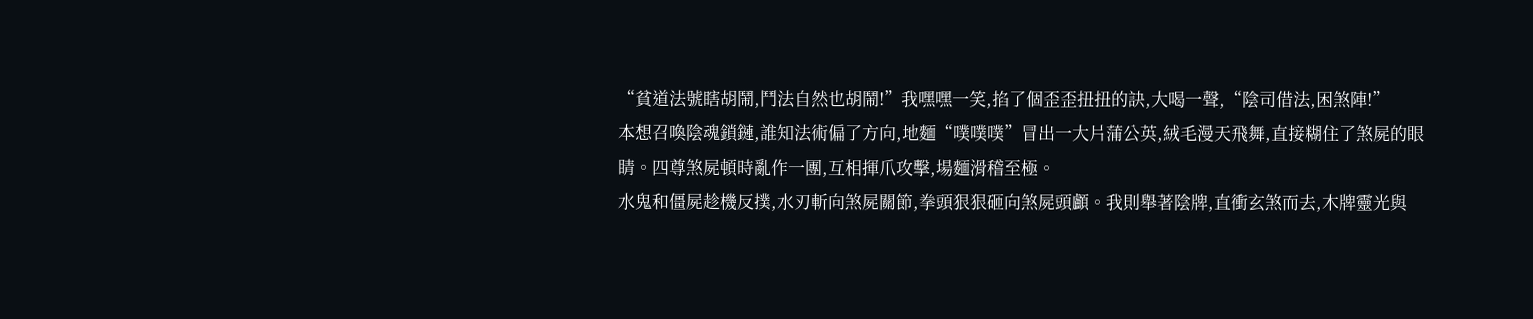“貧道法號瞎胡鬧,鬥法自然也胡鬧!”我嘿嘿一笑,掐了個歪歪扭扭的訣,大喝一聲,“陰司借法,困煞陣!”
本想召喚陰魂鎖鏈,誰知法術偏了方向,地麵“噗噗噗”冒出一大片蒲公英,絨毛漫天飛舞,直接糊住了煞屍的眼睛。四尊煞屍頓時亂作一團,互相揮爪攻擊,場麵滑稽至極。
水鬼和僵屍趁機反撲,水刃斬向煞屍關節,拳頭狠狠砸向煞屍頭顱。我則舉著陰牌,直衝玄煞而去,木牌靈光與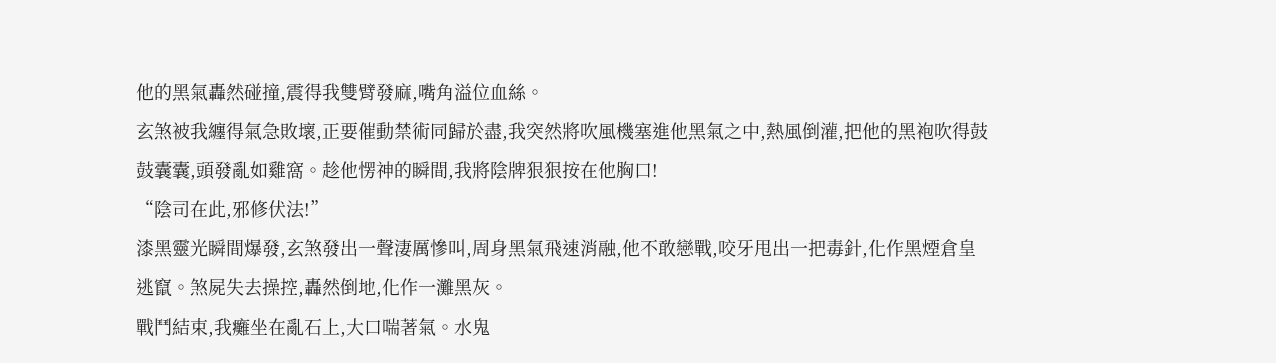他的黑氣轟然碰撞,震得我雙臂發麻,嘴角溢位血絲。
玄煞被我纏得氣急敗壞,正要催動禁術同歸於盡,我突然將吹風機塞進他黑氣之中,熱風倒灌,把他的黑袍吹得鼓鼓囊囊,頭發亂如雞窩。趁他愣神的瞬間,我將陰牌狠狠按在他胸口!
“陰司在此,邪修伏法!”
漆黑靈光瞬間爆發,玄煞發出一聲淒厲慘叫,周身黑氣飛速消融,他不敢戀戰,咬牙甩出一把毒針,化作黑煙倉皇逃竄。煞屍失去操控,轟然倒地,化作一灘黑灰。
戰鬥結束,我癱坐在亂石上,大口喘著氣。水鬼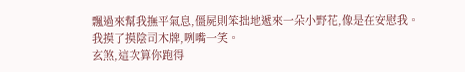飄過來幫我撫平氣息,僵屍則笨拙地遞來一朵小野花,像是在安慰我。
我摸了摸陰司木牌,咧嘴一笑。
玄煞,這次算你跑得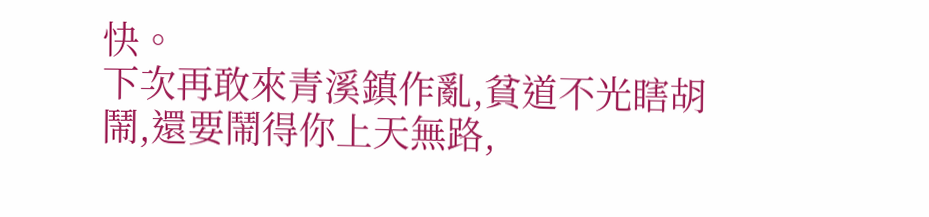快。
下次再敢來青溪鎮作亂,貧道不光瞎胡鬧,還要鬧得你上天無路,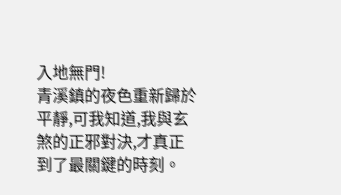入地無門!
青溪鎮的夜色重新歸於平靜,可我知道,我與玄煞的正邪對決,才真正到了最關鍵的時刻。